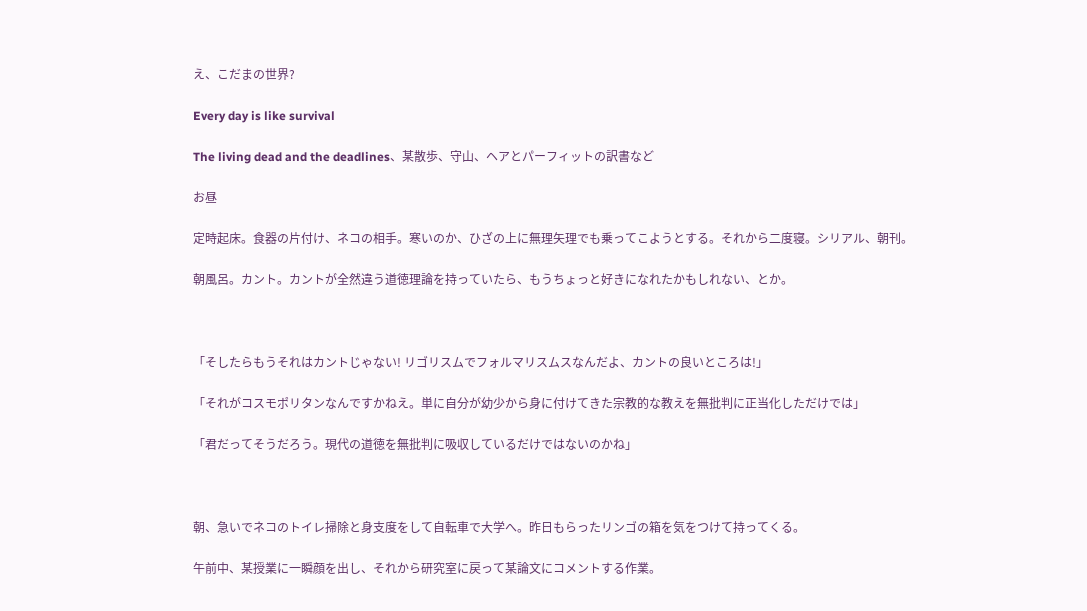え、こだまの世界?

Every day is like survival

The living dead and the deadlines、某散歩、守山、ヘアとパーフィットの訳書など

お昼

定時起床。食器の片付け、ネコの相手。寒いのか、ひざの上に無理矢理でも乗ってこようとする。それから二度寝。シリアル、朝刊。

朝風呂。カント。カントが全然違う道徳理論を持っていたら、もうちょっと好きになれたかもしれない、とか。



「そしたらもうそれはカントじゃない! リゴリスムでフォルマリスムスなんだよ、カントの良いところは!」

「それがコスモポリタンなんですかねえ。単に自分が幼少から身に付けてきた宗教的な教えを無批判に正当化しただけでは」

「君だってそうだろう。現代の道徳を無批判に吸収しているだけではないのかね」



朝、急いでネコのトイレ掃除と身支度をして自転車で大学へ。昨日もらったリンゴの箱を気をつけて持ってくる。

午前中、某授業に一瞬顔を出し、それから研究室に戻って某論文にコメントする作業。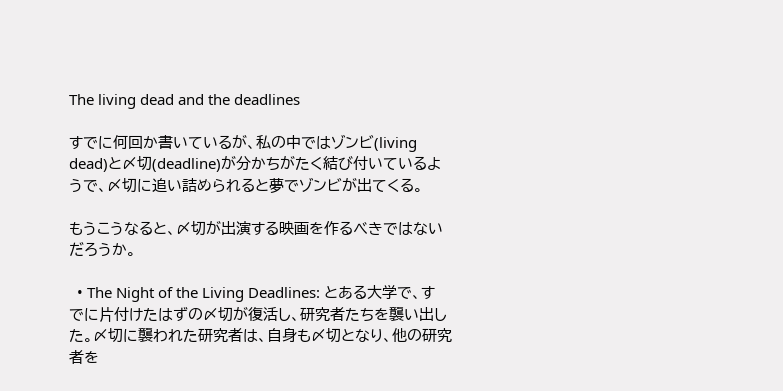The living dead and the deadlines

すでに何回か書いているが、私の中ではゾンビ(living dead)と〆切(deadline)が分かちがたく結び付いているようで、〆切に追い詰められると夢でゾンビが出てくる。

もうこうなると、〆切が出演する映画を作るべきではないだろうか。

  • The Night of the Living Deadlines: とある大学で、すでに片付けたはずの〆切が復活し、研究者たちを襲い出した。〆切に襲われた研究者は、自身も〆切となり、他の研究者を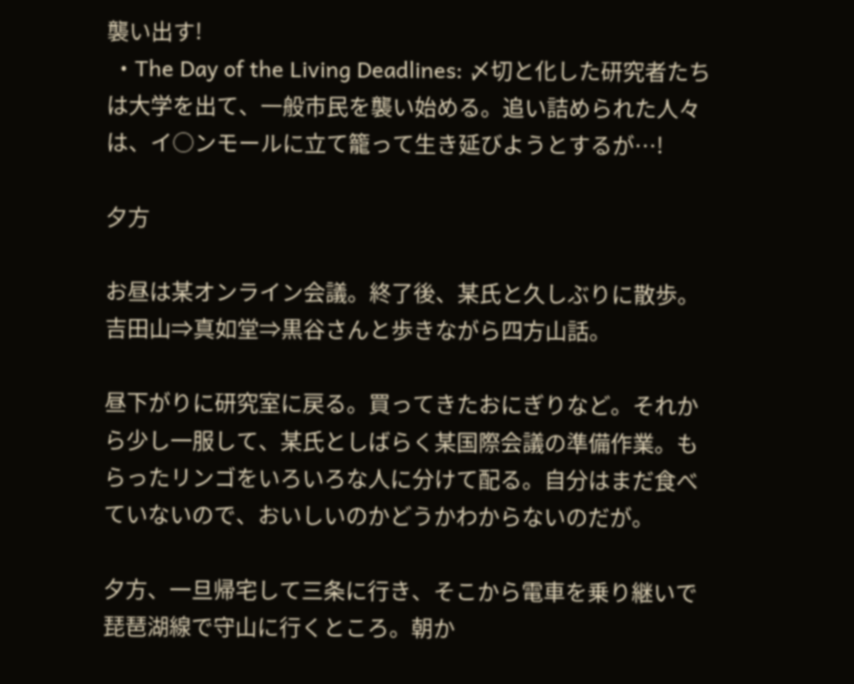襲い出す!
  • The Day of the Living Deadlines: 〆切と化した研究者たちは大学を出て、一般市民を襲い始める。追い詰められた人々は、イ○ンモールに立て籠って生き延びようとするが…!

夕方

お昼は某オンライン会議。終了後、某氏と久しぶりに散歩。吉田山⇒真如堂⇒黒谷さんと歩きながら四方山話。

昼下がりに研究室に戻る。買ってきたおにぎりなど。それから少し一服して、某氏としばらく某国際会議の準備作業。もらったリンゴをいろいろな人に分けて配る。自分はまだ食べていないので、おいしいのかどうかわからないのだが。

夕方、一旦帰宅して三条に行き、そこから電車を乗り継いで琵琶湖線で守山に行くところ。朝か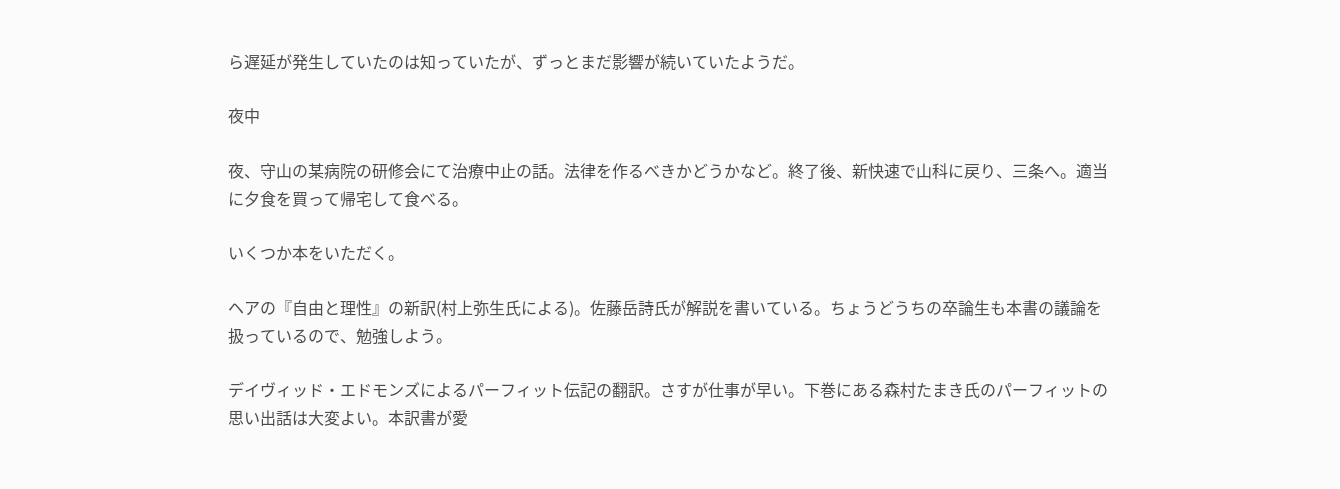ら遅延が発生していたのは知っていたが、ずっとまだ影響が続いていたようだ。

夜中

夜、守山の某病院の研修会にて治療中止の話。法律を作るべきかどうかなど。終了後、新快速で山科に戻り、三条へ。適当に夕食を買って帰宅して食べる。

いくつか本をいただく。

ヘアの『自由と理性』の新訳(村上弥生氏による)。佐藤岳詩氏が解説を書いている。ちょうどうちの卒論生も本書の議論を扱っているので、勉強しよう。

デイヴィッド・エドモンズによるパーフィット伝記の翻訳。さすが仕事が早い。下巻にある森村たまき氏のパーフィットの思い出話は大変よい。本訳書が愛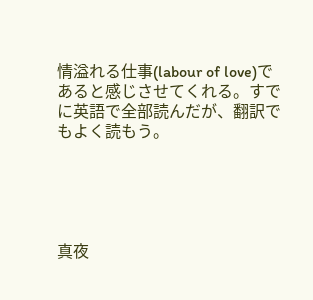情溢れる仕事(labour of love)であると感じさせてくれる。すでに英語で全部読んだが、翻訳でもよく読もう。





真夜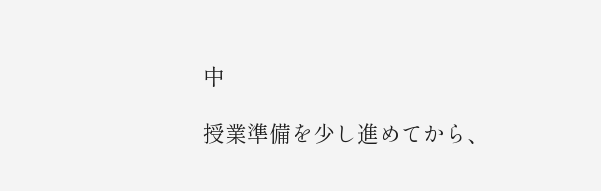中

授業準備を少し進めてから、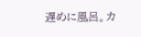遅めに風呂。カ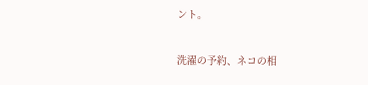ント。

洗濯の予約、ネコの相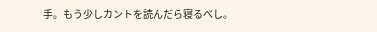手。もう少しカントを読んだら寝るべし。